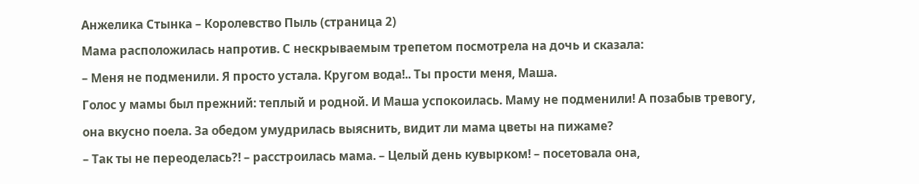Анжелика Стынка – Королевство Пыль (страница 2)
Мама расположилась напротив. С нескрываемым трепетом посмотрела на дочь и сказала:
– Меня не подменили. Я просто устала. Кругом вода!.. Ты прости меня, Маша.
Голос у мамы был прежний: теплый и родной. И Маша успокоилась. Маму не подменили! А позабыв тревогу, она вкусно поела. За обедом умудрилась выяснить, видит ли мама цветы на пижаме?
– Так ты не переоделась?! – расстроилась мама. – Целый день кувырком! – посетовала она,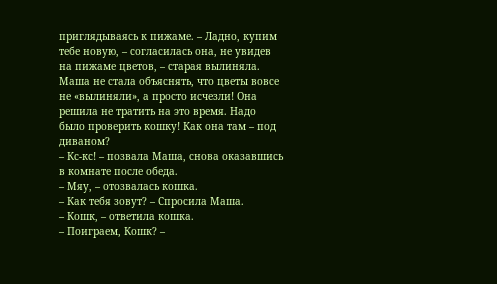приглядываясь к пижаме. – Ладно, купим тебе новую, – согласилась она, не увидев на пижаме цветов, – старая вылиняла.
Маша не стала объяснять, что цветы вовсе не «вылиняли», а просто исчезли! Она решила не тратить на это время. Надо было проверить кошку! Как она там – под диваном?
– Кс-кс! – позвала Маша, снова оказавшись в комнате после обеда.
– Мяу, – отозвалась кошка.
– Как тебя зовут? – Спросила Маша.
– Кошк, – ответила кошка.
– Поиграем, Кошк? –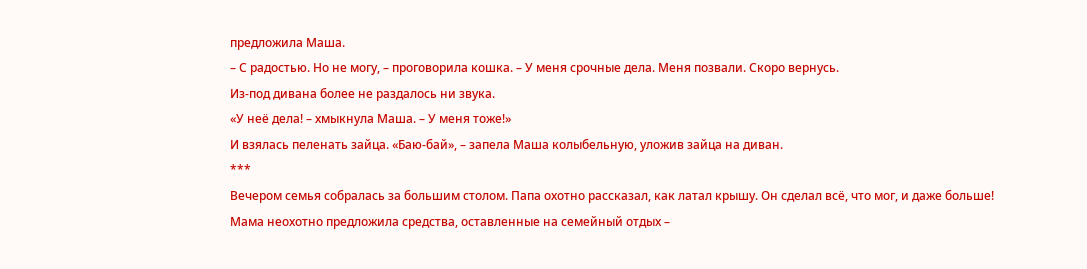предложила Маша.
– С радостью. Но не могу, – проговорила кошка. – У меня срочные дела. Меня позвали. Скоро вернусь.
Из-под дивана более не раздалось ни звука.
«У неё дела! – хмыкнула Маша. – У меня тоже!»
И взялась пеленать зайца. «Баю-бай», – запела Маша колыбельную, уложив зайца на диван.
***
Вечером семья собралась за большим столом. Папа охотно рассказал, как латал крышу. Он сделал всё, что мог, и даже больше!
Мама неохотно предложила средства, оставленные на семейный отдых –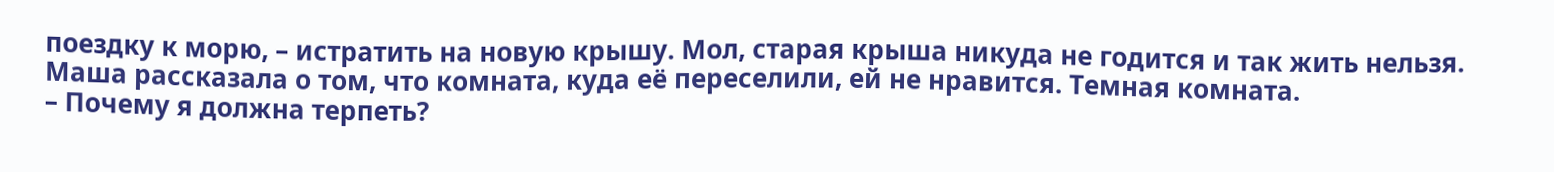поездку к морю, – истратить на новую крышу. Мол, старая крыша никуда не годится и так жить нельзя.
Маша рассказала о том, что комната, куда её переселили, ей не нравится. Темная комната.
– Почему я должна терпеть?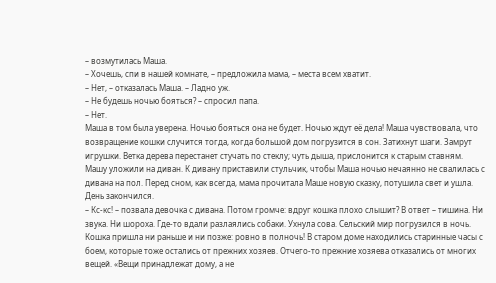– возмутилась Маша.
– Хочешь, спи в нашей комнате, – предложила мама, – места всем хватит.
– Нет, – отказалась Маша. – Ладно уж.
– Не будешь ночью бояться? – спросил папа.
– Нет.
Маша в том была уверена. Ночью бояться она не будет. Ночью ждут её дела! Маша чувствовала, что возвращение кошки случится тогда, когда большой дом погрузится в сон. Затихнут шаги. Замрут игрушки. Ветка дерева перестанет стучать по стеклу; чуть дыша, прислонится к старым ставням.
Машу уложили на диван. К дивану приставили стульчик, чтобы Маша ночью нечаянно не свалилась с дивана на пол. Перед сном, как всегда, мама прочитала Маше новую сказку, потушила свет и ушла. День закончился.
– Кс-кс! – позвала девочка с дивана. Потом громче: вдруг кошка плохо слышит? В ответ – тишина. Ни звука. Ни шороха. Где-то вдали разлаялись собаки. Ухнула сова. Сельский мир погрузился в ночь.
Кошка пришла ни раньше и ни позже: ровно в полночь! В старом доме находились старинные часы с боем, которые тоже остались от прежних хозяев. Отчего-то прежние хозяева отказались от многих вещей. «Вещи принадлежат дому, а не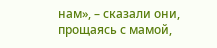нам», – сказали они, прощаясь с мамой,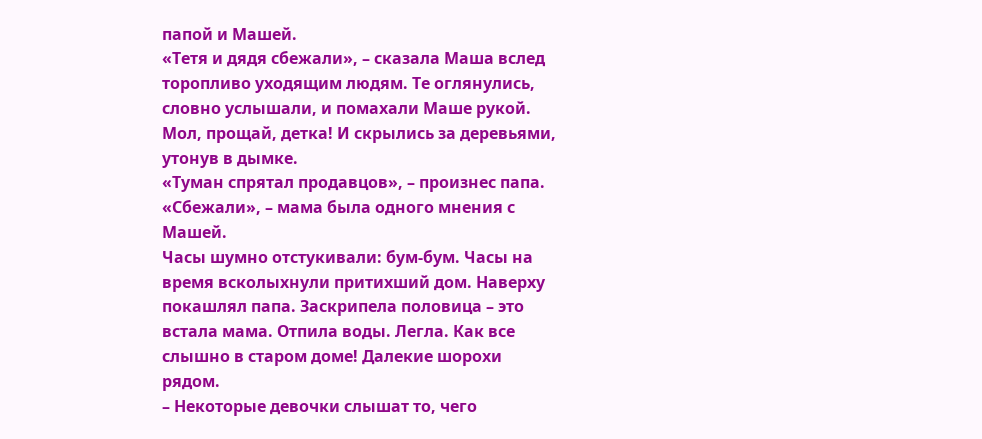папой и Машей.
«Тетя и дядя сбежали», – сказала Маша вслед торопливо уходящим людям. Те оглянулись, словно услышали, и помахали Маше рукой. Мол, прощай, детка! И скрылись за деревьями, утонув в дымке.
«Туман спрятал продавцов», – произнес папа.
«Сбежали», – мама была одного мнения с Машей.
Часы шумно отстукивали: бум-бум. Часы на время всколыхнули притихший дом. Наверху покашлял папа. Заскрипела половица – это встала мама. Отпила воды. Легла. Как все слышно в старом доме! Далекие шорохи рядом.
– Некоторые девочки слышат то, чего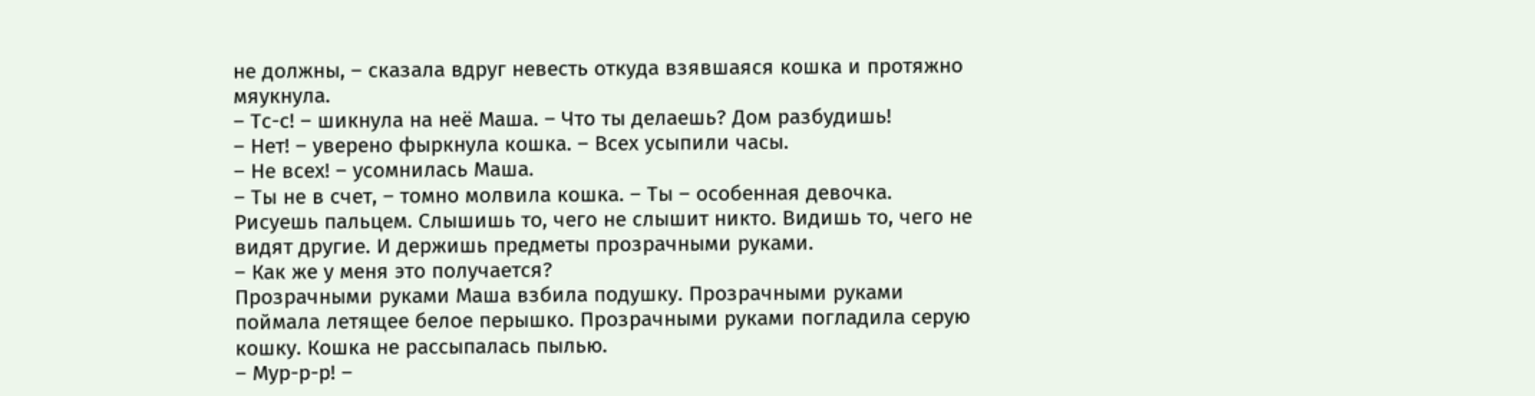не должны, – сказала вдруг невесть откуда взявшаяся кошка и протяжно мяукнула.
– Тс-с! – шикнула на неё Маша. – Что ты делаешь? Дом разбудишь!
– Нет! – уверено фыркнула кошка. – Всех усыпили часы.
– Не всех! – усомнилась Маша.
– Ты не в счет, – томно молвила кошка. – Ты – особенная девочка. Рисуешь пальцем. Слышишь то, чего не слышит никто. Видишь то, чего не видят другие. И держишь предметы прозрачными руками.
– Как же у меня это получается?
Прозрачными руками Маша взбила подушку. Прозрачными руками поймала летящее белое перышко. Прозрачными руками погладила серую кошку. Кошка не рассыпалась пылью.
– Мур-р-р! –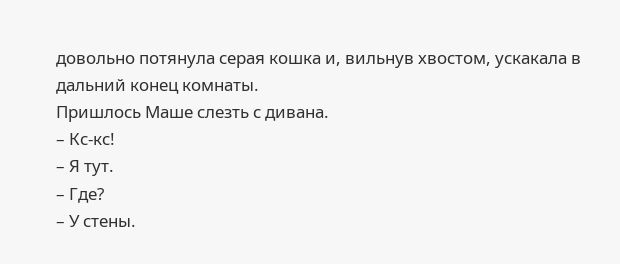довольно потянула серая кошка и, вильнув хвостом, ускакала в дальний конец комнаты.
Пришлось Маше слезть с дивана.
– Кс-кс!
– Я тут.
– Где?
– У стены.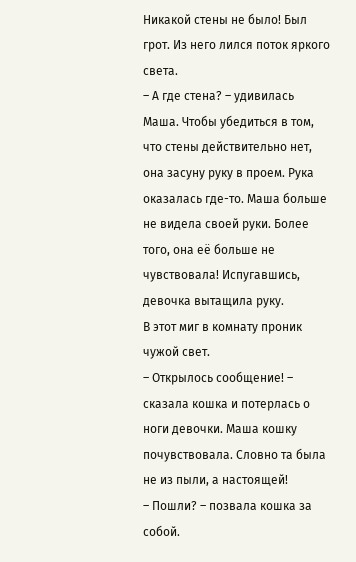Никакой стены не было! Был грот. Из него лился поток яркого света.
– А где стена? – удивилась Маша. Чтобы убедиться в том, что стены действительно нет, она засуну руку в проем. Рука оказалась где-то. Маша больше не видела своей руки. Более того, она её больше не чувствовала! Испугавшись, девочка вытащила руку.
В этот миг в комнату проник чужой свет.
– Открылось сообщение! – сказала кошка и потерлась о ноги девочки. Маша кошку почувствовала. Словно та была не из пыли, а настоящей!
– Пошли? – позвала кошка за собой.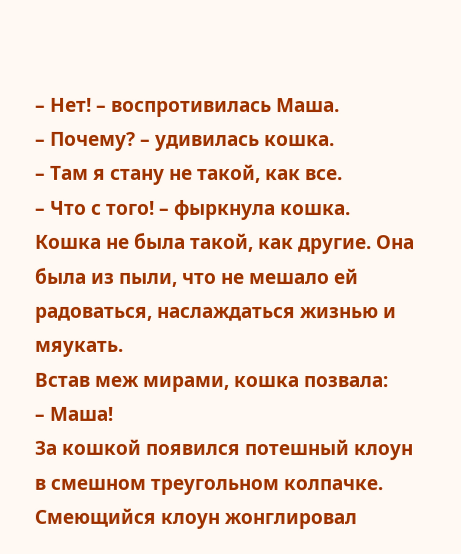– Нет! – воспротивилась Маша.
– Почему? – удивилась кошка.
– Там я стану не такой, как все.
– Что с того! – фыркнула кошка.
Кошка не была такой, как другие. Она была из пыли, что не мешало ей радоваться, наслаждаться жизнью и мяукать.
Встав меж мирами, кошка позвала:
– Маша!
За кошкой появился потешный клоун в смешном треугольном колпачке. Смеющийся клоун жонглировал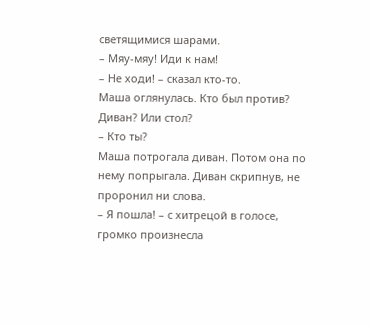светящимися шарами.
– Мяу-мяу! Иди к нам!
– Не ходи! – сказал кто-то.
Маша оглянулась. Кто был против? Диван? Или стол?
– Кто ты?
Маша потрогала диван. Потом она по нему попрыгала. Диван скрипнув, не проронил ни слова.
– Я пошла! – с хитрецой в голосе, громко произнесла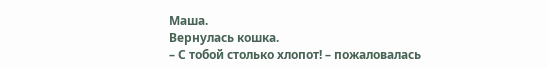Маша.
Вернулась кошка.
– С тобой столько хлопот! – пожаловалась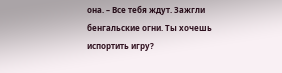она. – Все тебя ждут. Зажгли бенгальские огни. Ты хочешь испортить игру?